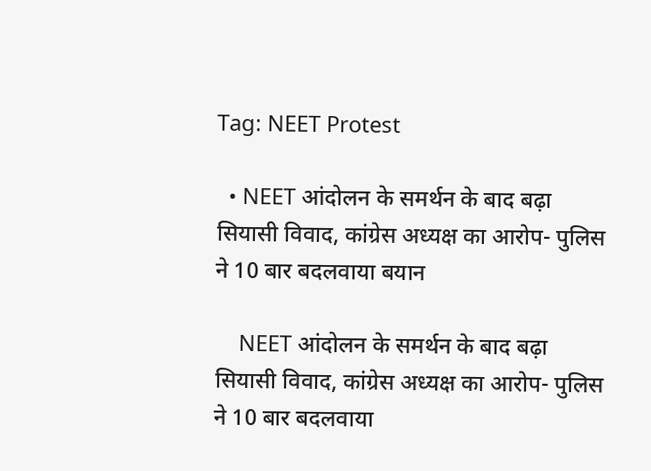Tag: NEET Protest

  • NEET आंदोलन के समर्थन के बाद बढ़ा सियासी विवाद, कांग्रेस अध्यक्ष का आरोप- पुलिस ने 10 बार बदलवाया बयान

    NEET आंदोलन के समर्थन के बाद बढ़ा सियासी विवाद, कांग्रेस अध्यक्ष का आरोप- पुलिस ने 10 बार बदलवाया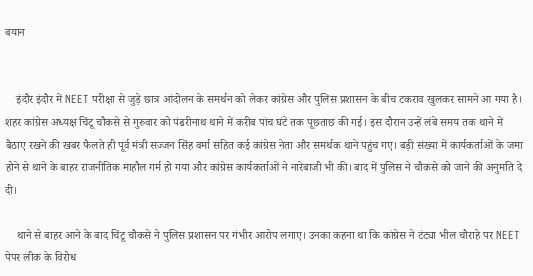बयान


    इंदौर इंदौर में NEET परीक्षा से जुड़े छात्र आंदोलन के समर्थन को लेकर कांग्रेस और पुलिस प्रशासन के बीच टकराव खुलकर सामने आ गया है। शहर कांग्रेस अध्यक्ष चिंटू चौकसे से गुरुवार को पंढरीनाथ थाने में करीब पांच घंटे तक पूछताछ की गई। इस दौरान उन्हें लंबे समय तक थाने में बैठाए रखने की खबर फैलते ही पूर्व मंत्री सज्जन सिंह वर्मा सहित कई कांग्रेस नेता और समर्थक थाने पहुंच गए। बड़ी संख्या में कार्यकर्ताओं के जमा होने से थाने के बाहर राजनीतिक माहौल गर्म हो गया और कांग्रेस कार्यकर्ताओं ने नारेबाजी भी की। बाद में पुलिस ने चौकसे को जाने की अनुमति दे दी।

    थाने से बाहर आने के बाद चिंटू चौकसे ने पुलिस प्रशासन पर गंभीर आरोप लगाए। उनका कहना था कि कांग्रेस ने टंट्या भील चौराहे पर NEET पेपर लीक के विरोध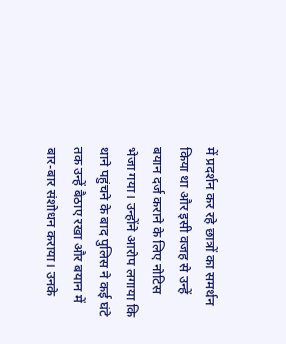में प्रदर्शन कर रहे छात्रों का समर्थन किया था और इसी वजह से उन्हें बयान दर्ज कराने के लिए नोटिस भेजा गया। उन्होंने आरोप लगाया कि थाने पहुंचने के बाद पुलिस ने कई घंटे तक उन्हें बैठाए रखा और बयान में बार-बार संशोधन कराया। उनके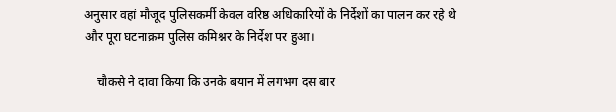अनुसार वहां मौजूद पुलिसकर्मी केवल वरिष्ठ अधिकारियों के निर्देशों का पालन कर रहे थे और पूरा घटनाक्रम पुलिस कमिश्नर के निर्देश पर हुआ।

    चौकसे ने दावा किया कि उनके बयान में लगभग दस बार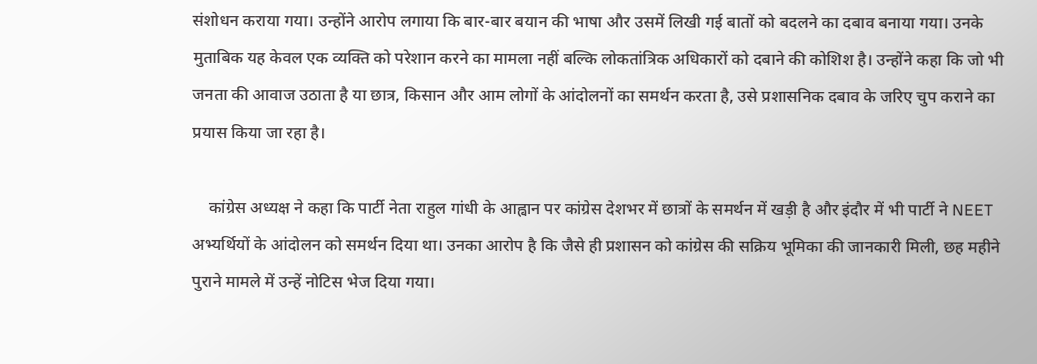संशोधन कराया गया। उन्होंने आरोप लगाया कि बार-बार बयान की भाषा और उसमें लिखी गई बातों को बदलने का दबाव बनाया गया। उनके मुताबिक यह केवल एक व्यक्ति को परेशान करने का मामला नहीं बल्कि लोकतांत्रिक अधिकारों को दबाने की कोशिश है। उन्होंने कहा कि जो भी जनता की आवाज उठाता है या छात्र, किसान और आम लोगों के आंदोलनों का समर्थन करता है, उसे प्रशासनिक दबाव के जरिए चुप कराने का प्रयास किया जा रहा है।

    कांग्रेस अध्यक्ष ने कहा कि पार्टी नेता राहुल गांधी के आह्वान पर कांग्रेस देशभर में छात्रों के समर्थन में खड़ी है और इंदौर में भी पार्टी ने NEET अभ्यर्थियों के आंदोलन को समर्थन दिया था। उनका आरोप है कि जैसे ही प्रशासन को कांग्रेस की सक्रिय भूमिका की जानकारी मिली, छह महीने पुराने मामले में उन्हें नोटिस भेज दिया गया।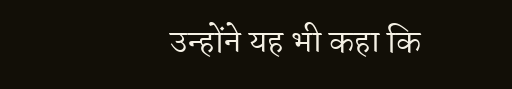उन्होंने यह भी कहा कि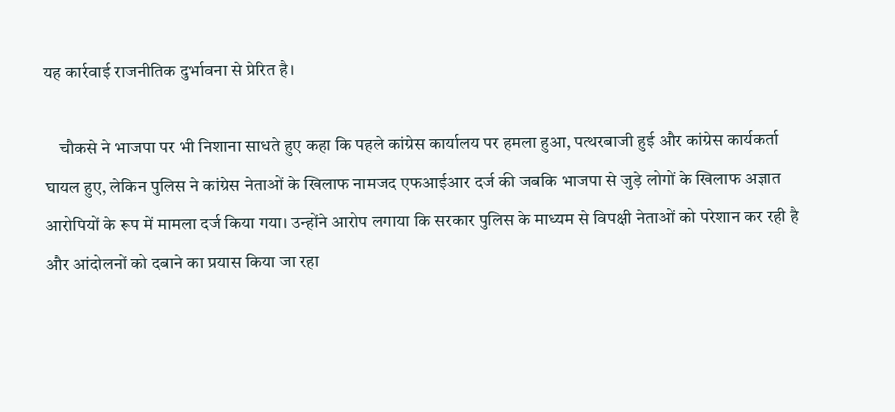यह कार्रवाई राजनीतिक दुर्भावना से प्रेरित है।

    चौकसे ने भाजपा पर भी निशाना साधते हुए कहा कि पहले कांग्रेस कार्यालय पर हमला हुआ, पत्थरबाजी हुई और कांग्रेस कार्यकर्ता घायल हुए, लेकिन पुलिस ने कांग्रेस नेताओं के खिलाफ नामजद एफआईआर दर्ज की जबकि भाजपा से जुड़े लोगों के खिलाफ अज्ञात आरोपियों के रूप में मामला दर्ज किया गया। उन्होंने आरोप लगाया कि सरकार पुलिस के माध्यम से विपक्षी नेताओं को परेशान कर रही है और आंदोलनों को दबाने का प्रयास किया जा रहा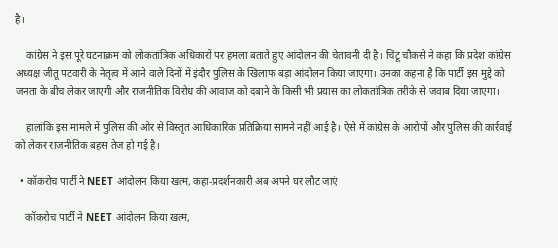है।

    कांग्रेस ने इस पूरे घटनाक्रम को लोकतांत्रिक अधिकारों पर हमला बताते हुए आंदोलन की चेतावनी दी है। चिंटू चौकसे ने कहा कि प्रदेश कांग्रेस अध्यक्ष जीतू पटवारी के नेतृत्व में आने वाले दिनों में इंदौर पुलिस के खिलाफ बड़ा आंदोलन किया जाएगा। उनका कहना है कि पार्टी इस मुद्दे को जनता के बीच लेकर जाएगी और राजनीतिक विरोध की आवाज को दबाने के किसी भी प्रयास का लोकतांत्रिक तरीके से जवाब दिया जाएगा।

    हालांकि इस मामले में पुलिस की ओर से विस्तृत आधिकारिक प्रतिक्रिया सामने नहीं आई है। ऐसे में कांग्रेस के आरोपों और पुलिस की कार्रवाई को लेकर राजनीतिक बहस तेज हो गई है।

  • कॉकरोच पार्टी ने NEET आंदोलन किया खत्म, कहा-प्रदर्शनकारी अब अपने घर लौट जाएं

    कॉकरोच पार्टी ने NEET आंदोलन किया खत्म,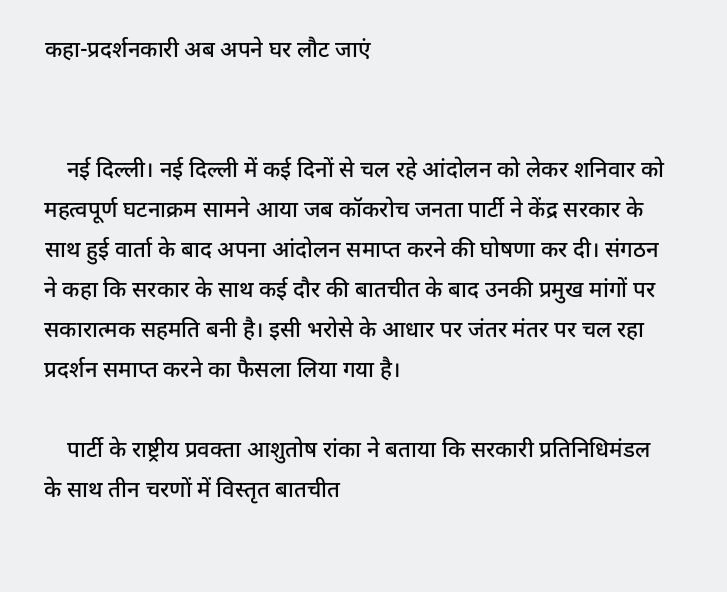कहा-प्रदर्शनकारी अब अपने घर लौट जाएं


    नई दिल्ली। नई दिल्ली में कई दिनों से चल रहे आंदोलन को लेकर शनिवार को महत्वपूर्ण घटनाक्रम सामने आया जब कॉकरोच जनता पार्टी ने केंद्र सरकार के साथ हुई वार्ता के बाद अपना आंदोलन समाप्त करने की घोषणा कर दी। संगठन ने कहा कि सरकार के साथ कई दौर की बातचीत के बाद उनकी प्रमुख मांगों पर सकारात्मक सहमति बनी है। इसी भरोसे के आधार पर जंतर मंतर पर चल रहा प्रदर्शन समाप्त करने का फैसला लिया गया है।

    पार्टी के राष्ट्रीय प्रवक्ता आशुतोष रांका ने बताया कि सरकारी प्रतिनिधिमंडल के साथ तीन चरणों में विस्तृत बातचीत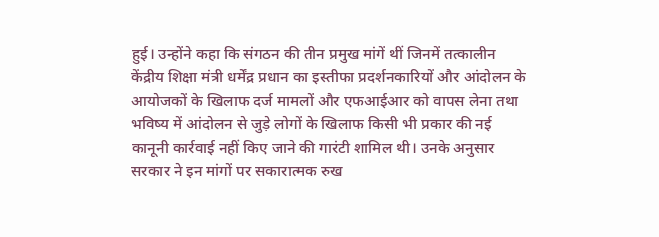हुई। उन्होंने कहा कि संगठन की तीन प्रमुख मांगें थीं जिनमें तत्कालीन केंद्रीय शिक्षा मंत्री धर्मेंद्र प्रधान का इस्तीफा प्रदर्शनकारियों और आंदोलन के आयोजकों के खिलाफ दर्ज मामलों और एफआईआर को वापस लेना तथा भविष्य में आंदोलन से जुड़े लोगों के खिलाफ किसी भी प्रकार की नई कानूनी कार्रवाई नहीं किए जाने की गारंटी शामिल थी। उनके अनुसार सरकार ने इन मांगों पर सकारात्मक रुख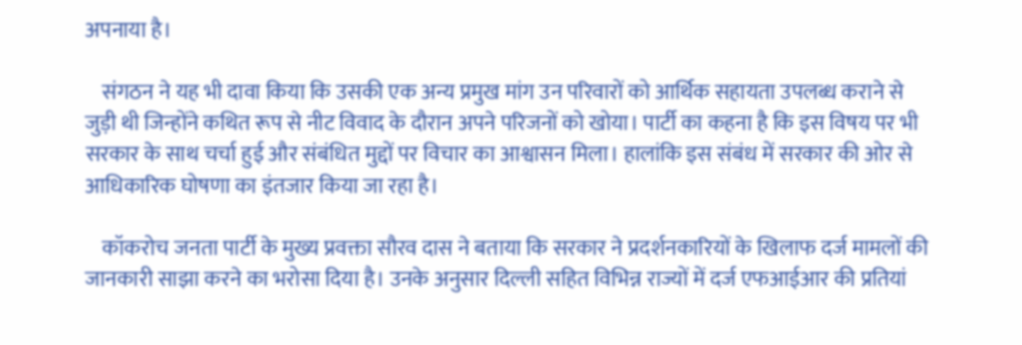अपनाया है।

    संगठन ने यह भी दावा किया कि उसकी एक अन्य प्रमुख मांग उन परिवारों को आर्थिक सहायता उपलब्ध कराने से जुड़ी थी जिन्होंने कथित रूप से नीट विवाद के दौरान अपने परिजनों को खोया। पार्टी का कहना है कि इस विषय पर भी सरकार के साथ चर्चा हुई और संबंधित मुद्दों पर विचार का आश्वासन मिला। हालांकि इस संबंध में सरकार की ओर से आधिकारिक घोषणा का इंतजार किया जा रहा है।

    कॉकरोच जनता पार्टी के मुख्य प्रवक्ता सौरव दास ने बताया कि सरकार ने प्रदर्शनकारियों के खिलाफ दर्ज मामलों की जानकारी साझा करने का भरोसा दिया है। उनके अनुसार दिल्ली सहित विभिन्न राज्यों में दर्ज एफआईआर की प्रतियां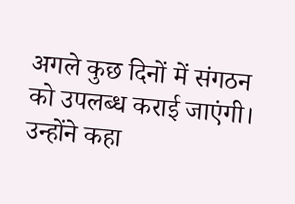अगले कुछ दिनों में संगठन को उपलब्ध कराई जाएंगी। उन्होंने कहा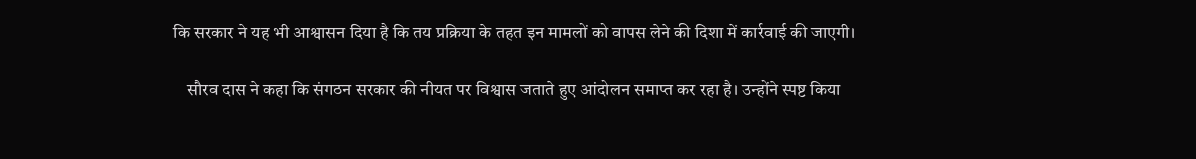कि सरकार ने यह भी आश्वासन दिया है कि तय प्रक्रिया के तहत इन मामलों को वापस लेने की दिशा में कार्रवाई की जाएगी।

    सौरव दास ने कहा कि संगठन सरकार की नीयत पर विश्वास जताते हुए आंदोलन समाप्त कर रहा है। उन्होंने स्पष्ट किया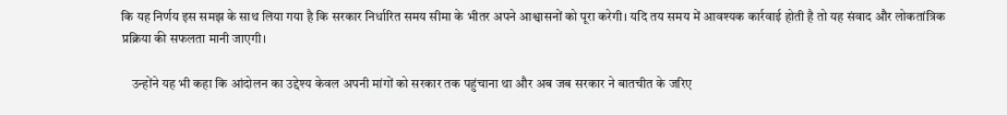कि यह निर्णय इस समझ के साथ लिया गया है कि सरकार निर्धारित समय सीमा के भीतर अपने आश्वासनों को पूरा करेगी। यदि तय समय में आवश्यक कार्रवाई होती है तो यह संवाद और लोकतांत्रिक प्रक्रिया की सफलता मानी जाएगी।

    उन्होंने यह भी कहा कि आंदोलन का उद्देश्य केवल अपनी मांगों को सरकार तक पहुंचाना था और अब जब सरकार ने बातचीत के जरिए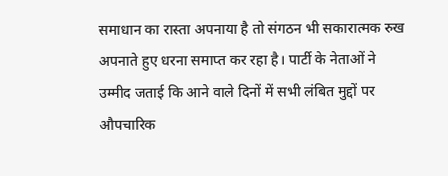समाधान का रास्ता अपनाया है तो संगठन भी सकारात्मक रुख अपनाते हुए धरना समाप्त कर रहा है। पार्टी के नेताओं ने उम्मीद जताई कि आने वाले दिनों में सभी लंबित मुद्दों पर औपचारिक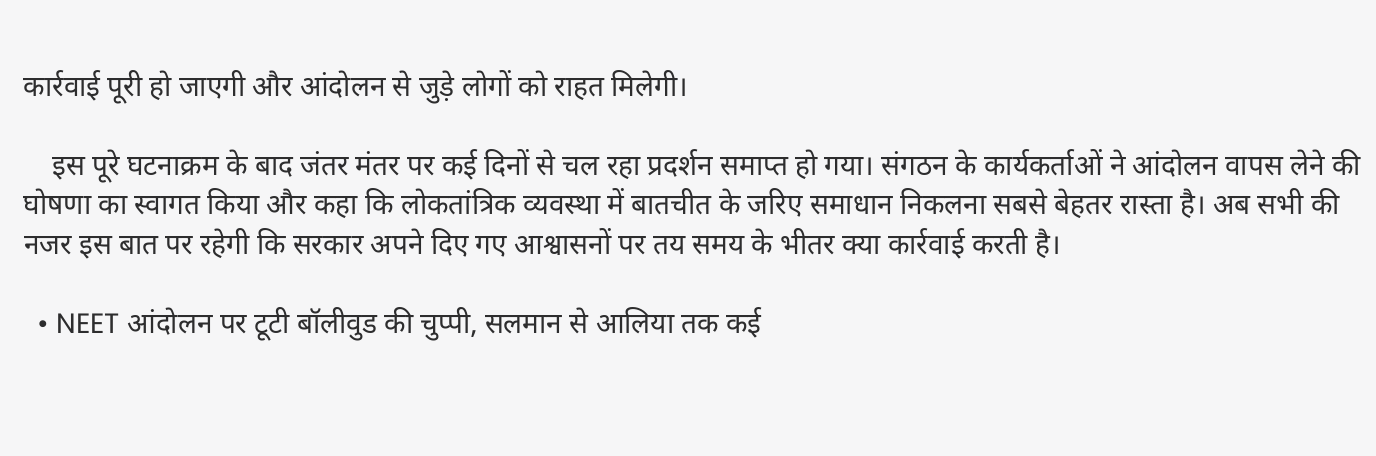कार्रवाई पूरी हो जाएगी और आंदोलन से जुड़े लोगों को राहत मिलेगी।

    इस पूरे घटनाक्रम के बाद जंतर मंतर पर कई दिनों से चल रहा प्रदर्शन समाप्त हो गया। संगठन के कार्यकर्ताओं ने आंदोलन वापस लेने की घोषणा का स्वागत किया और कहा कि लोकतांत्रिक व्यवस्था में बातचीत के जरिए समाधान निकलना सबसे बेहतर रास्ता है। अब सभी की नजर इस बात पर रहेगी कि सरकार अपने दिए गए आश्वासनों पर तय समय के भीतर क्या कार्रवाई करती है।

  • NEET आंदोलन पर टूटी बॉलीवुड की चुप्पी, सलमान से आलिया तक कई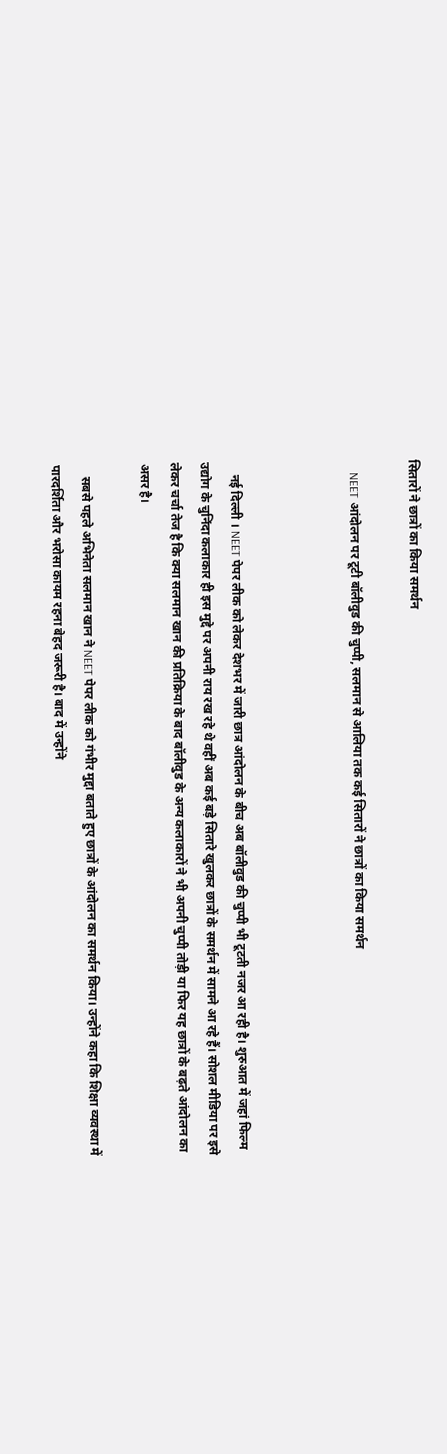सितारों ने छात्रों का किया समर्थन

    NEET आंदोलन पर टूटी बॉलीवुड की चुप्पी, सलमान से आलिया तक कई सितारों ने छात्रों का किया समर्थन



    नई दिल्ली । NEET पेपर लीक को लेकर देशभर में जारी छात्र आंदोलन के बीच अब बॉलीवुड की चुप्पी भी टूटती नजर आ रही है। शुरुआत में जहां फिल्म उद्योग के चुनिंदा कलाकार ही इस मुद्दे पर अपनी राय रख रहे थे वहीं अब कई बड़े सितारे खुलकर छात्रों के समर्थन में सामने आ रहे हैं। सोशल मीडिया पर इसे लेकर चर्चा तेज है कि क्या सलमान खान की प्रतिक्रिया के बाद बॉलीवुड के अन्य कलाकारों ने भी अपनी चुप्पी तोड़ी या फिर यह छात्रों के बढ़ते आंदोलन का असर है।

    सबसे पहले अभिनेता सलमान खान ने NEET पेपर लीक को गंभीर मुद्दा बताते हुए छात्रों के आंदोलन का समर्थन किया। उन्होंने कहा कि शिक्षा व्यवस्था में पारदर्शिता और भरोसा कायम रहना बेहद जरूरी है। बाद में उन्होंने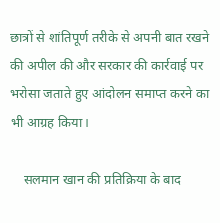छात्रों से शांतिपूर्ण तरीके से अपनी बात रखने की अपील की और सरकार की कार्रवाई पर भरोसा जताते हुए आंदोलन समाप्त करने का भी आग्रह किया।

    सलमान खान की प्रतिक्रिया के बाद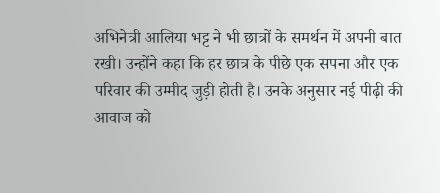अभिनेत्री आलिया भट्ट ने भी छात्रों के समर्थन में अपनी बात रखी। उन्होंने कहा कि हर छात्र के पीछे एक सपना और एक परिवार की उम्मीद जुड़ी होती है। उनके अनुसार नई पीढ़ी की आवाज को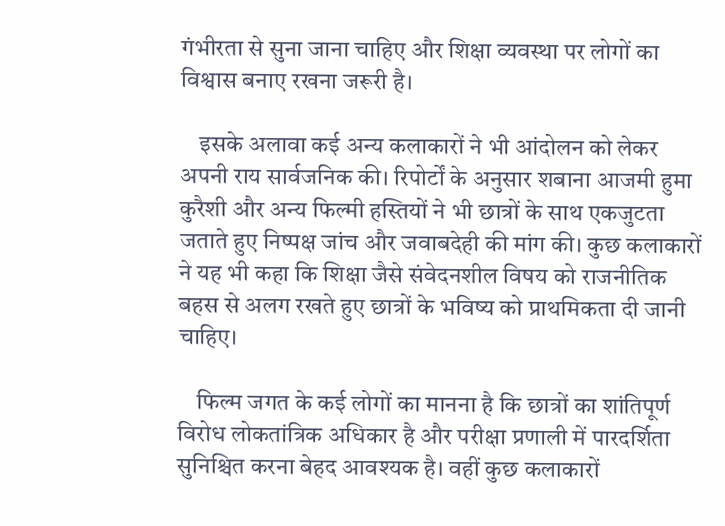गंभीरता से सुना जाना चाहिए और शिक्षा व्यवस्था पर लोगों का विश्वास बनाए रखना जरूरी है।

    इसके अलावा कई अन्य कलाकारों ने भी आंदोलन को लेकर अपनी राय सार्वजनिक की। रिपोर्टों के अनुसार शबाना आजमी हुमा कुरैशी और अन्य फिल्मी हस्तियों ने भी छात्रों के साथ एकजुटता जताते हुए निष्पक्ष जांच और जवाबदेही की मांग की। कुछ कलाकारों ने यह भी कहा कि शिक्षा जैसे संवेदनशील विषय को राजनीतिक बहस से अलग रखते हुए छात्रों के भविष्य को प्राथमिकता दी जानी चाहिए।

    फिल्म जगत के कई लोगों का मानना है कि छात्रों का शांतिपूर्ण विरोध लोकतांत्रिक अधिकार है और परीक्षा प्रणाली में पारदर्शिता सुनिश्चित करना बेहद आवश्यक है। वहीं कुछ कलाकारों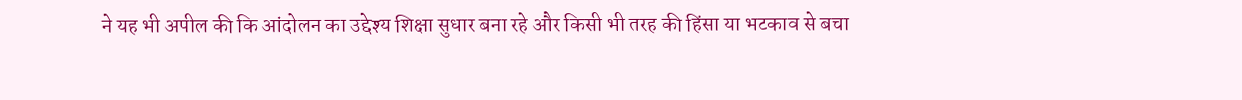ने यह भी अपील की कि आंदोलन का उद्देश्य शिक्षा सुधार बना रहे और किसी भी तरह की हिंसा या भटकाव से बचा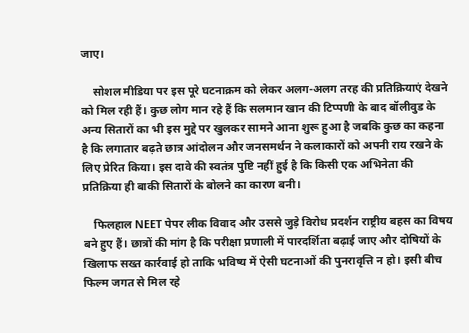जाए।

    सोशल मीडिया पर इस पूरे घटनाक्रम को लेकर अलग-अलग तरह की प्रतिक्रियाएं देखने को मिल रही हैं। कुछ लोग मान रहे हैं कि सलमान खान की टिप्पणी के बाद बॉलीवुड के अन्य सितारों का भी इस मुद्दे पर खुलकर सामने आना शुरू हुआ है जबकि कुछ का कहना है कि लगातार बढ़ते छात्र आंदोलन और जनसमर्थन ने कलाकारों को अपनी राय रखने के लिए प्रेरित किया। इस दावे की स्वतंत्र पुष्टि नहीं हुई है कि किसी एक अभिनेता की प्रतिक्रिया ही बाकी सितारों के बोलने का कारण बनी।

    फिलहाल NEET पेपर लीक विवाद और उससे जुड़े विरोध प्रदर्शन राष्ट्रीय बहस का विषय बने हुए हैं। छात्रों की मांग है कि परीक्षा प्रणाली में पारदर्शिता बढ़ाई जाए और दोषियों के खिलाफ सख्त कार्रवाई हो ताकि भविष्य में ऐसी घटनाओं की पुनरावृत्ति न हो। इसी बीच फिल्म जगत से मिल रहे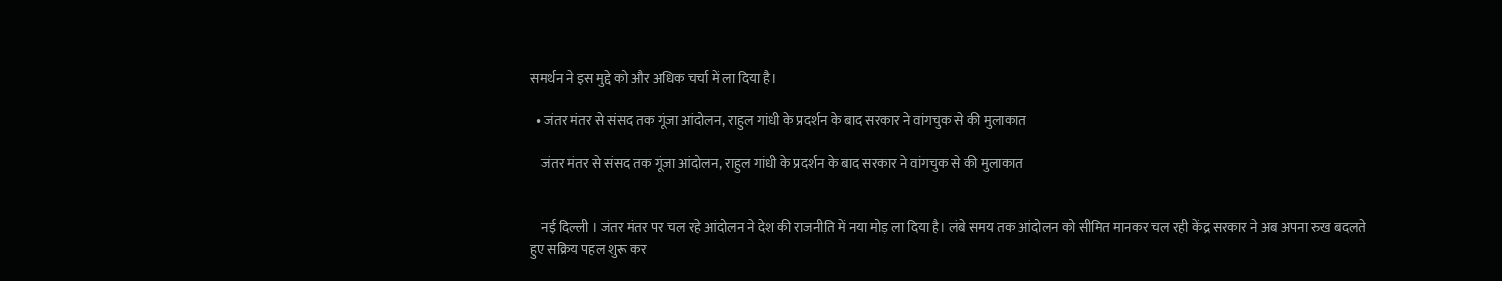समर्थन ने इस मुद्दे को और अधिक चर्चा में ला दिया है।

  • जंतर मंतर से संसद तक गूंजा आंदोलन, राहुल गांधी के प्रदर्शन के बाद सरकार ने वांगचुक से की मुलाकात

    जंतर मंतर से संसद तक गूंजा आंदोलन, राहुल गांधी के प्रदर्शन के बाद सरकार ने वांगचुक से की मुलाकात


    नई दिल्ली । जंतर मंतर पर चल रहे आंदोलन ने देश की राजनीति में नया मोड़ ला दिया है। लंबे समय तक आंदोलन को सीमित मानकर चल रही केंद्र सरकार ने अब अपना रुख बदलते हुए सक्रिय पहल शुरू कर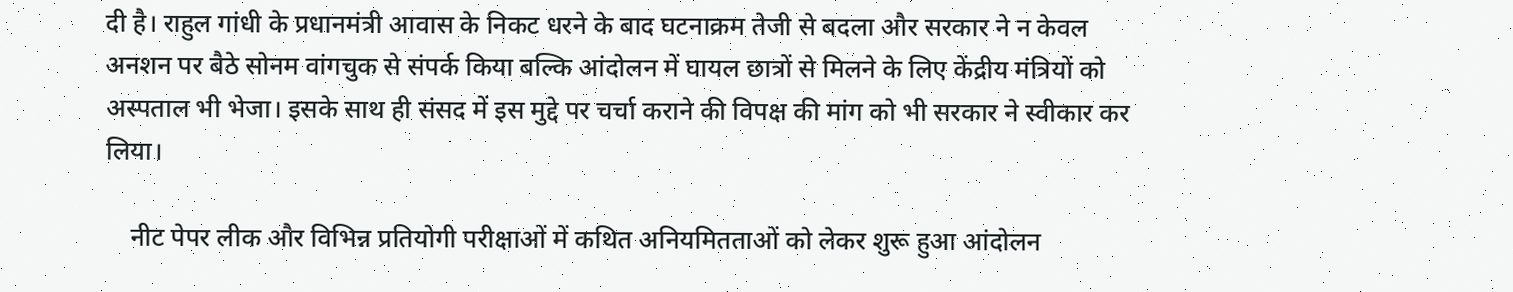दी है। राहुल गांधी के प्रधानमंत्री आवास के निकट धरने के बाद घटनाक्रम तेजी से बदला और सरकार ने न केवल अनशन पर बैठे सोनम वांगचुक से संपर्क किया बल्कि आंदोलन में घायल छात्रों से मिलने के लिए केंद्रीय मंत्रियों को अस्पताल भी भेजा। इसके साथ ही संसद में इस मुद्दे पर चर्चा कराने की विपक्ष की मांग को भी सरकार ने स्वीकार कर लिया।

    नीट पेपर लीक और विभिन्न प्रतियोगी परीक्षाओं में कथित अनियमितताओं को लेकर शुरू हुआ आंदोलन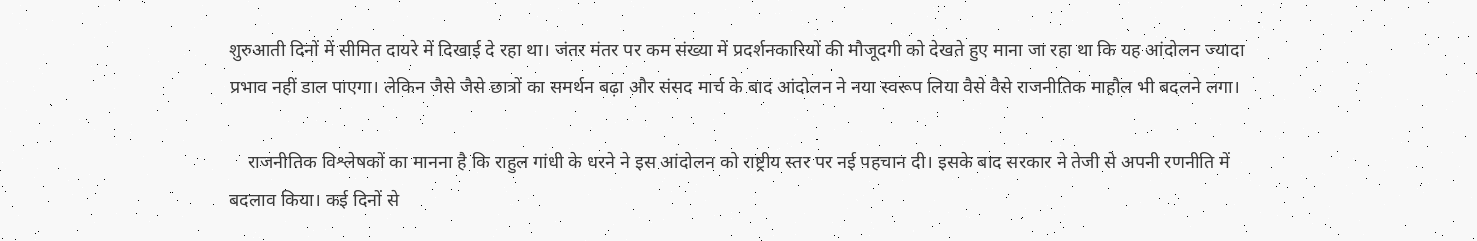शुरुआती दिनों में सीमित दायरे में दिखाई दे रहा था। जंतर मंतर पर कम संख्या में प्रदर्शनकारियों की मौजूदगी को देखते हुए माना जा रहा था कि यह आंदोलन ज्यादा प्रभाव नहीं डाल पाएगा। लेकिन जैसे जैसे छात्रों का समर्थन बढ़ा और संसद मार्च के बाद आंदोलन ने नया स्वरूप लिया वैसे वैसे राजनीतिक माहौल भी बदलने लगा।

    राजनीतिक विश्लेषकों का मानना है कि राहुल गांधी के धरने ने इस आंदोलन को राष्ट्रीय स्तर पर नई पहचान दी। इसके बाद सरकार ने तेजी से अपनी रणनीति में बदलाव किया। कई दिनों से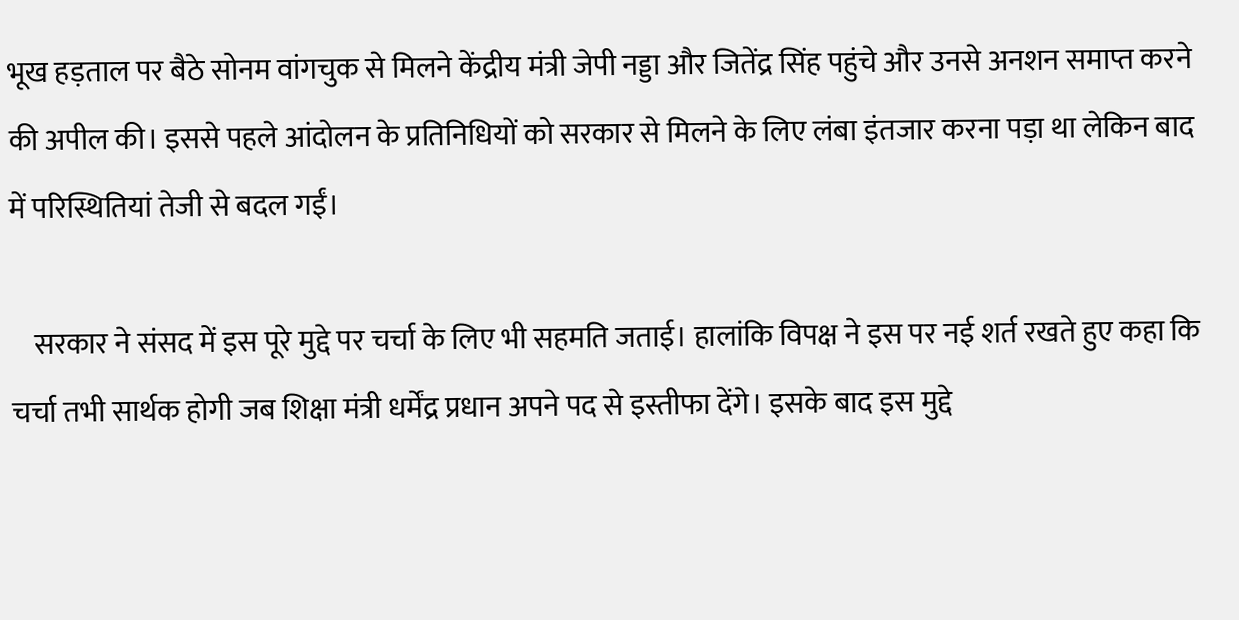भूख हड़ताल पर बैठे सोनम वांगचुक से मिलने केंद्रीय मंत्री जेपी नड्डा और जितेंद्र सिंह पहुंचे और उनसे अनशन समाप्त करने की अपील की। इससे पहले आंदोलन के प्रतिनिधियों को सरकार से मिलने के लिए लंबा इंतजार करना पड़ा था लेकिन बाद में परिस्थितियां तेजी से बदल गईं।

    सरकार ने संसद में इस पूरे मुद्दे पर चर्चा के लिए भी सहमति जताई। हालांकि विपक्ष ने इस पर नई शर्त रखते हुए कहा कि चर्चा तभी सार्थक होगी जब शिक्षा मंत्री धर्मेंद्र प्रधान अपने पद से इस्तीफा देंगे। इसके बाद इस मुद्दे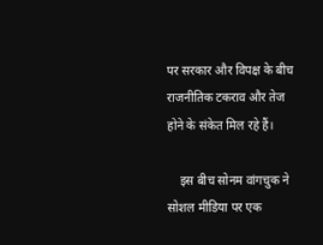पर सरकार और विपक्ष के बीच राजनीतिक टकराव और तेज होने के संकेत मिल रहे हैं।

    इस बीच सोनम वांगचुक ने सोशल मीडिया पर एक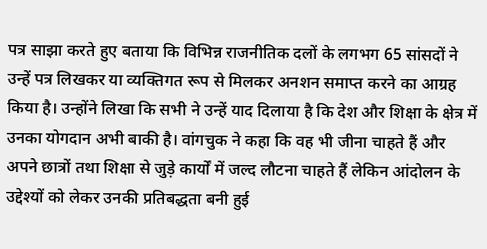पत्र साझा करते हुए बताया कि विभिन्न राजनीतिक दलों के लगभग 65 सांसदों ने उन्हें पत्र लिखकर या व्यक्तिगत रूप से मिलकर अनशन समाप्त करने का आग्रह किया है। उन्होंने लिखा कि सभी ने उन्हें याद दिलाया है कि देश और शिक्षा के क्षेत्र में उनका योगदान अभी बाकी है। वांगचुक ने कहा कि वह भी जीना चाहते हैं और अपने छात्रों तथा शिक्षा से जुड़े कार्यों में जल्द लौटना चाहते हैं लेकिन आंदोलन के उद्देश्यों को लेकर उनकी प्रतिबद्धता बनी हुई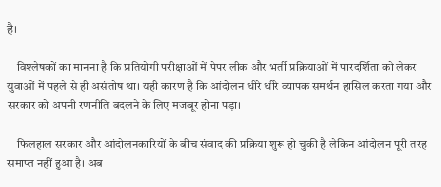है।

    विश्लेषकों का मानना है कि प्रतियोगी परीक्षाओं में पेपर लीक और भर्ती प्रक्रियाओं में पारदर्शिता को लेकर युवाओं में पहले से ही असंतोष था। यही कारण है कि आंदोलन धीरे धीरे व्यापक समर्थन हासिल करता गया और सरकार को अपनी रणनीति बदलने के लिए मजबूर होना पड़ा।

    फिलहाल सरकार और आंदोलनकारियों के बीच संवाद की प्रक्रिया शुरू हो चुकी है लेकिन आंदोलन पूरी तरह समाप्त नहीं हुआ है। अब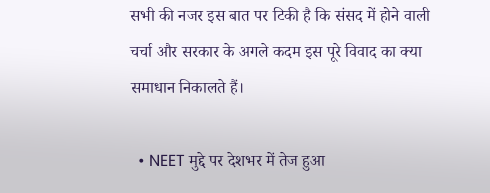सभी की नजर इस बात पर टिकी है कि संसद में होने वाली चर्चा और सरकार के अगले कदम इस पूरे विवाद का क्या समाधान निकालते हैं।

  • NEET मुद्दे पर देशभर में तेज हुआ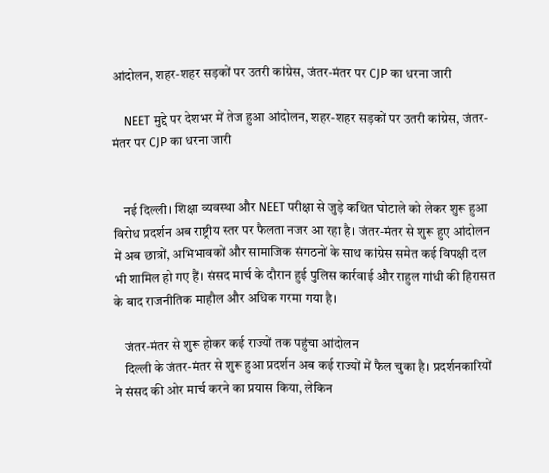आंदोलन, शहर-शहर सड़कों पर उतरी कांग्रेस, जंतर-मंतर पर CJP का धरना जारी

    NEET मुद्दे पर देशभर में तेज हुआ आंदोलन, शहर-शहर सड़कों पर उतरी कांग्रेस, जंतर-मंतर पर CJP का धरना जारी


    नई दिल्ली। शिक्षा व्यवस्था और NEET परीक्षा से जुड़े कथित घोटाले को लेकर शुरू हुआ विरोध प्रदर्शन अब राष्ट्रीय स्तर पर फैलता नजर आ रहा है। जंतर-मंतर से शुरू हुए आंदोलन में अब छात्रों, अभिभावकों और सामाजिक संगठनों के साथ कांग्रेस समेत कई विपक्षी दल भी शामिल हो गए हैं। संसद मार्च के दौरान हुई पुलिस कार्रवाई और राहुल गांधी की हिरासत के बाद राजनीतिक माहौल और अधिक गरमा गया है।

    जंतर-मंतर से शुरू होकर कई राज्यों तक पहुंचा आंदोलन
    दिल्ली के जंतर-मंतर से शुरू हुआ प्रदर्शन अब कई राज्यों में फैल चुका है। प्रदर्शनकारियों ने संसद की ओर मार्च करने का प्रयास किया, लेकिन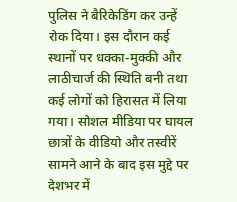पुलिस ने बैरिकेडिंग कर उन्हें रोक दिया। इस दौरान कई स्थानों पर धक्का-मुक्की और लाठीचार्ज की स्थिति बनी तथा कई लोगों को हिरासत में लिया गया। सोशल मीडिया पर घायल छात्रों के वीडियो और तस्वीरें सामने आने के बाद इस मुद्दे पर देशभर में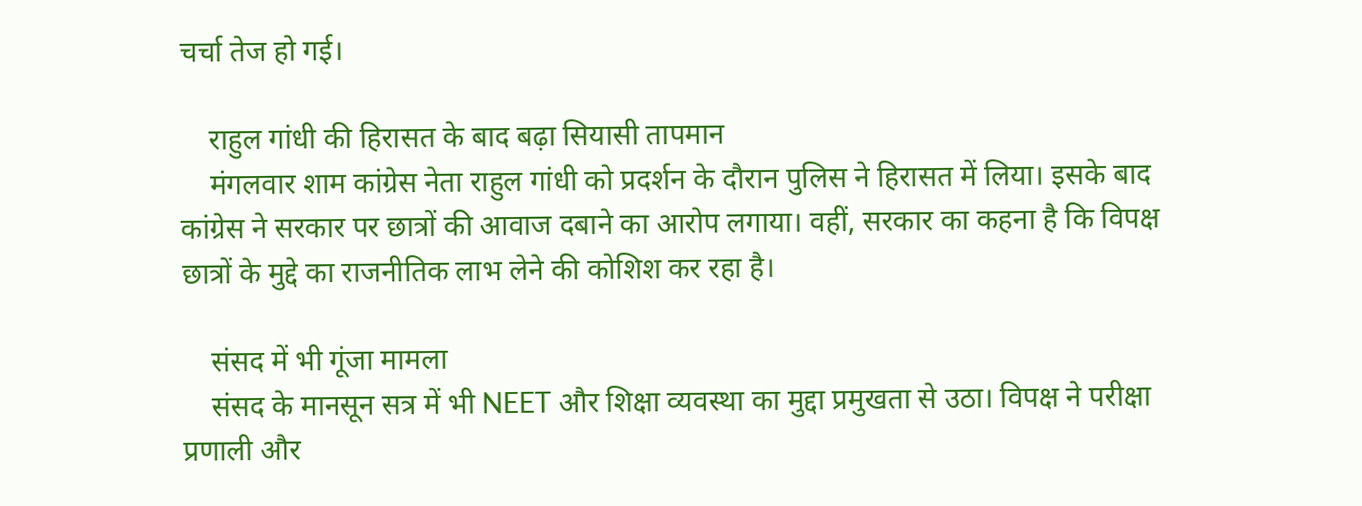चर्चा तेज हो गई।

    राहुल गांधी की हिरासत के बाद बढ़ा सियासी तापमान
    मंगलवार शाम कांग्रेस नेता राहुल गांधी को प्रदर्शन के दौरान पुलिस ने हिरासत में लिया। इसके बाद कांग्रेस ने सरकार पर छात्रों की आवाज दबाने का आरोप लगाया। वहीं, सरकार का कहना है कि विपक्ष छात्रों के मुद्दे का राजनीतिक लाभ लेने की कोशिश कर रहा है।

    संसद में भी गूंजा मामला
    संसद के मानसून सत्र में भी NEET और शिक्षा व्यवस्था का मुद्दा प्रमुखता से उठा। विपक्ष ने परीक्षा प्रणाली और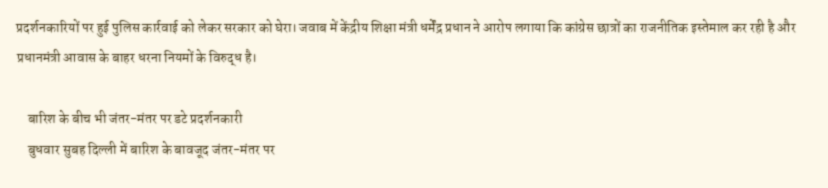प्रदर्शनकारियों पर हुई पुलिस कार्रवाई को लेकर सरकार को घेरा। जवाब में केंद्रीय शिक्षा मंत्री धर्मेंद्र प्रधान ने आरोप लगाया कि कांग्रेस छात्रों का राजनीतिक इस्तेमाल कर रही है और प्रधानमंत्री आवास के बाहर धरना नियमों के विरुद्ध है।

    बारिश के बीच भी जंतर-मंतर पर डटे प्रदर्शनकारी
    बुधवार सुबह दिल्ली में बारिश के बावजूद जंतर-मंतर पर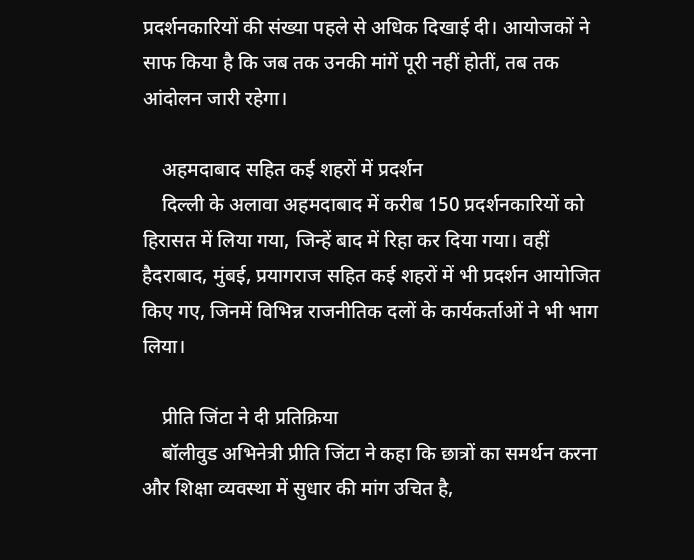प्रदर्शनकारियों की संख्या पहले से अधिक दिखाई दी। आयोजकों ने साफ किया है कि जब तक उनकी मांगें पूरी नहीं होतीं, तब तक आंदोलन जारी रहेगा।

    अहमदाबाद सहित कई शहरों में प्रदर्शन
    दिल्ली के अलावा अहमदाबाद में करीब 150 प्रदर्शनकारियों को हिरासत में लिया गया, जिन्हें बाद में रिहा कर दिया गया। वहीं हैदराबाद, मुंबई, प्रयागराज सहित कई शहरों में भी प्रदर्शन आयोजित किए गए, जिनमें विभिन्न राजनीतिक दलों के कार्यकर्ताओं ने भी भाग लिया।

    प्रीति जिंटा ने दी प्रतिक्रिया
    बॉलीवुड अभिनेत्री प्रीति जिंटा ने कहा कि छात्रों का समर्थन करना और शिक्षा व्यवस्था में सुधार की मांग उचित है,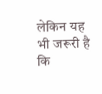लेकिन यह भी जरूरी है कि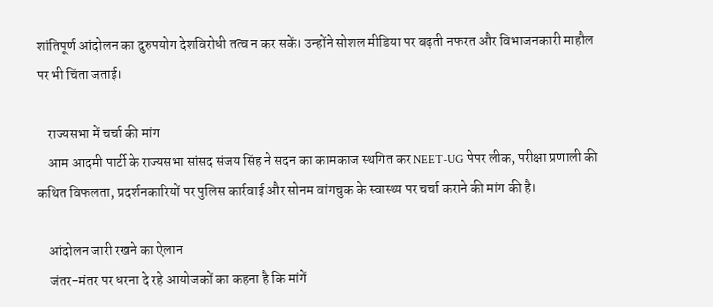शांतिपूर्ण आंदोलन का दुरुपयोग देशविरोधी तत्व न कर सकें। उन्होंने सोशल मीडिया पर बढ़ती नफरत और विभाजनकारी माहौल पर भी चिंता जताई।

    राज्यसभा में चर्चा की मांग
    आम आदमी पार्टी के राज्यसभा सांसद संजय सिंह ने सदन का कामकाज स्थगित कर NEET-UG पेपर लीक, परीक्षा प्रणाली की कथित विफलता, प्रदर्शनकारियों पर पुलिस कार्रवाई और सोनम वांगचुक के स्वास्थ्य पर चर्चा कराने की मांग की है।

    आंदोलन जारी रखने का ऐलान
    जंतर-मंतर पर धरना दे रहे आयोजकों का कहना है कि मांगें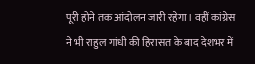पूरी होने तक आंदोलन जारी रहेगा। वहीं कांग्रेस ने भी राहुल गांधी की हिरासत के बाद देशभर में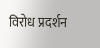विरोध प्रदर्शन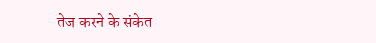तेज करने के संकेत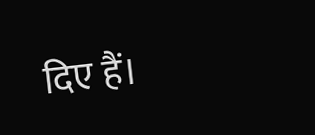दिए हैं।